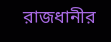রাজধানীর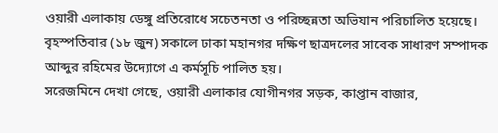ওয়ারী এলাকায় ডেঙ্গু প্রতিরোধে সচেতনতা ও পরিচ্ছন্নতা অভিযান পরিচালিত হয়েছে। বৃহস্পতিবার (১৮ জুন) সকালে ঢাকা মহানগর দক্ষিণ ছাত্রদলের সাবেক সাধারণ সম্পাদক আব্দুর রহিমের উদ্যোগে এ কর্মসূচি পালিত হয়।
সরেজমিনে দেখা গেছে, ওয়ারী এলাকার যোগীনগর সড়ক, কাপ্তান বাজার,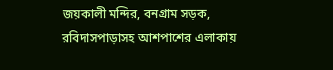জয়কালী মন্দির, বনগ্রাম সড়ক, রবিদাসপাড়াসহ আশপাশের এলাকায়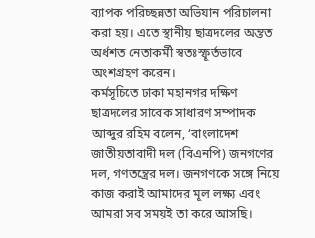ব্যাপক পরিচ্ছন্নতা অভিযান পরিচালনা করা হয়। এতে স্থানীয় ছাত্রদলের অন্তত অর্ধশত নেতাকর্মী স্বতঃস্ফূর্তভাবে অংশগ্রহণ করেন।
কর্মসূচিতে ঢাকা মহানগর দক্ষিণ ছাত্রদলের সাবেক সাধারণ সম্পাদক আব্দুর রহিম বলেন, ‘বাংলাদেশ জাতীয়তাবাদী দল (বিএনপি) জনগণের দল, গণতন্ত্রের দল। জনগণকে সঙ্গে নিয়ে কাজ করাই আমাদের মূল লক্ষ্য এবং আমরা সব সময়ই তা করে আসছি।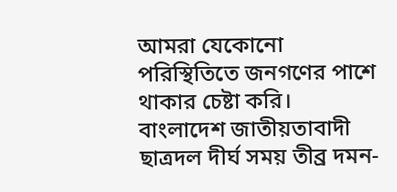আমরা যেকোনো পরিস্থিতিতে জনগণের পাশে থাকার চেষ্টা করি। বাংলাদেশ জাতীয়তাবাদী ছাত্রদল দীর্ঘ সময় তীব্র দমন-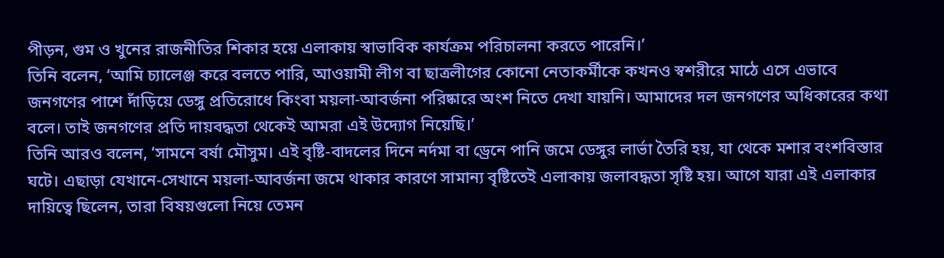পীড়ন, গুম ও খুনের রাজনীতির শিকার হয়ে এলাকায় স্বাভাবিক কার্যক্রম পরিচালনা করতে পারেনি।’
তিনি বলেন, ‘আমি চ্যালেঞ্জ করে বলতে পারি, আওয়ামী লীগ বা ছাত্রলীগের কোনো নেতাকর্মীকে কখনও স্বশরীরে মাঠে এসে এভাবে জনগণের পাশে দাঁড়িয়ে ডেঙ্গু প্রতিরোধে কিংবা ময়লা-আবর্জনা পরিষ্কারে অংশ নিতে দেখা যায়নি। আমাদের দল জনগণের অধিকারের কথা বলে। তাই জনগণের প্রতি দায়বদ্ধতা থেকেই আমরা এই উদ্যোগ নিয়েছি।’
তিনি আরও বলেন, ‘সামনে বর্ষা মৌসুম। এই বৃষ্টি-বাদলের দিনে নর্দমা বা ড্রেনে পানি জমে ডেঙ্গুর লার্ভা তৈরি হয়, যা থেকে মশার বংশবিস্তার ঘটে। এছাড়া যেখানে-সেখানে ময়লা-আবর্জনা জমে থাকার কারণে সামান্য বৃষ্টিতেই এলাকায় জলাবদ্ধতা সৃষ্টি হয়। আগে যারা এই এলাকার দায়িত্বে ছিলেন, তারা বিষয়গুলো নিয়ে তেমন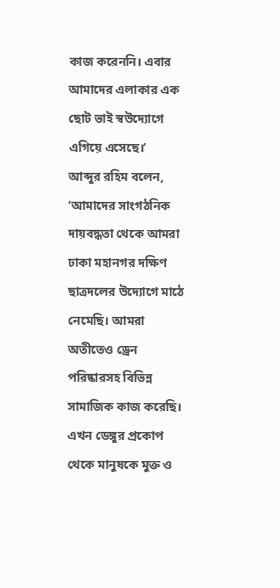কাজ করেননি। এবার আমাদের এলাকার এক ছোট ভাই স্বউদ্যোগে এগিয়ে এসেছে।’
আব্দুর রহিম বলেন, ‘আমাদের সাংগঠনিক দায়বদ্ধতা থেকে আমরা ঢাকা মহানগর দক্ষিণ ছাত্রদলের উদ্যোগে মাঠে নেমেছি। আমরা অতীতেও ড্রেন পরিষ্কারসহ বিভিন্ন সামাজিক কাজ করেছি। এখন ডেঙ্গুর প্রকোপ থেকে মানুষকে মুক্ত ও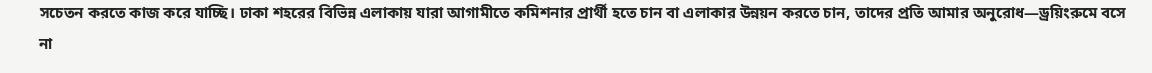সচেতন করতে কাজ করে যাচ্ছি। ঢাকা শহরের বিভিন্ন এলাকায় যারা আগামীতে কমিশনার প্রার্থী হতে চান বা এলাকার উন্নয়ন করতে চান, তাদের প্রতি আমার অনুরোধ—ড্রয়িংরুমে বসে না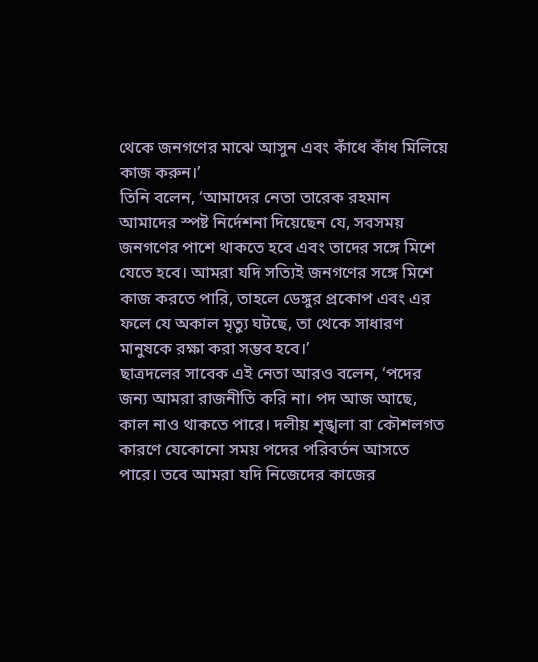থেকে জনগণের মাঝে আসুন এবং কাঁধে কাঁধ মিলিয়ে কাজ করুন।’
তিনি বলেন, ‘আমাদের নেতা তারেক রহমান আমাদের স্পষ্ট নির্দেশনা দিয়েছেন যে, সবসময় জনগণের পাশে থাকতে হবে এবং তাদের সঙ্গে মিশে যেতে হবে। আমরা যদি সত্যিই জনগণের সঙ্গে মিশে কাজ করতে পারি, তাহলে ডেঙ্গুর প্রকোপ এবং এর ফলে যে অকাল মৃত্যু ঘটছে, তা থেকে সাধারণ মানুষকে রক্ষা করা সম্ভব হবে।’
ছাত্রদলের সাবেক এই নেতা আরও বলেন, ‘পদের জন্য আমরা রাজনীতি করি না। পদ আজ আছে, কাল নাও থাকতে পারে। দলীয় শৃঙ্খলা বা কৌশলগত কারণে যেকোনো সময় পদের পরিবর্তন আসতে পারে। তবে আমরা যদি নিজেদের কাজের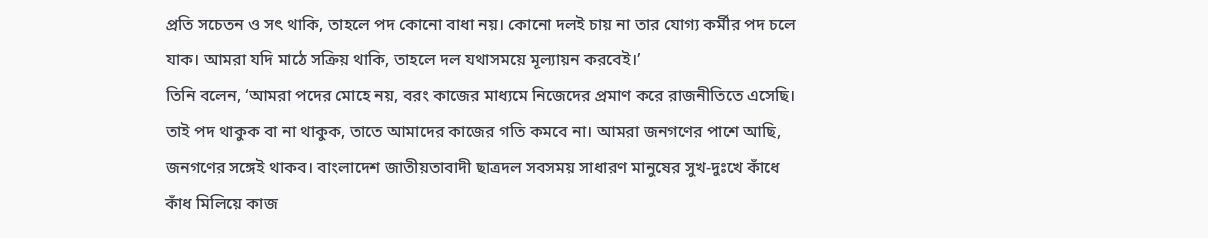প্রতি সচেতন ও সৎ থাকি, তাহলে পদ কোনো বাধা নয়। কোনো দলই চায় না তার যোগ্য কর্মীর পদ চলে যাক। আমরা যদি মাঠে সক্রিয় থাকি, তাহলে দল যথাসময়ে মূল্যায়ন করবেই।’
তিনি বলেন, ‘আমরা পদের মোহে নয়, বরং কাজের মাধ্যমে নিজেদের প্রমাণ করে রাজনীতিতে এসেছি। তাই পদ থাকুক বা না থাকুক, তাতে আমাদের কাজের গতি কমবে না। আমরা জনগণের পাশে আছি, জনগণের সঙ্গেই থাকব। বাংলাদেশ জাতীয়তাবাদী ছাত্রদল সবসময় সাধারণ মানুষের সুখ-দুঃখে কাঁধে কাঁধ মিলিয়ে কাজ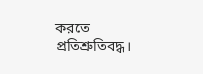করতে প্রতিশ্রুতিবদ্ধ।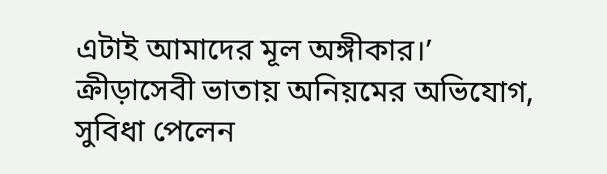এটাই আমাদের মূল অঙ্গীকার।’
ক্রীড়াসেবী ভাতায় অনিয়মের অভিযোগ, সুবিধা পেলেন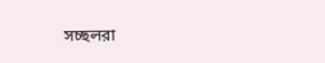সচ্ছলরা